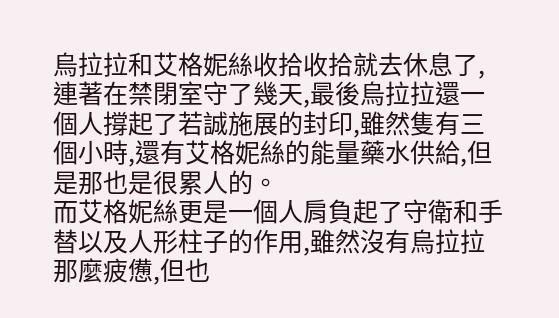烏拉拉和艾格妮絲收拾收拾就去休息了,連著在禁閉室守了幾天,最後烏拉拉還一個人撐起了若誠施展的封印,雖然隻有三個小時,還有艾格妮絲的能量藥水供給,但是那也是很累人的。
而艾格妮絲更是一個人肩負起了守衛和手替以及人形柱子的作用,雖然沒有烏拉拉那麼疲憊,但也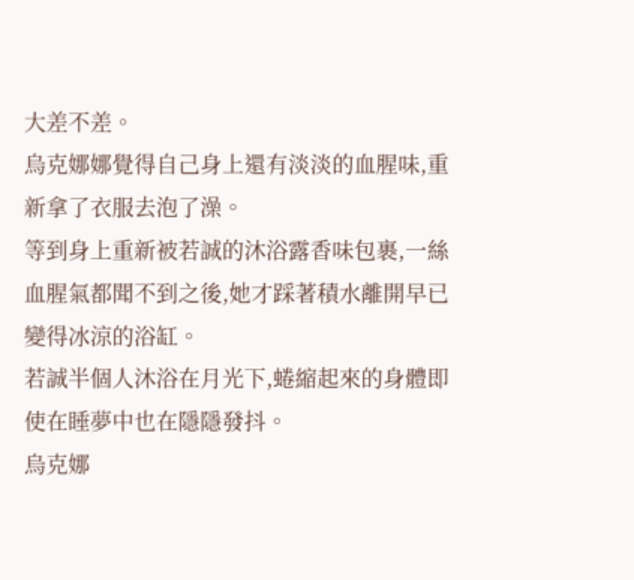大差不差。
烏克娜娜覺得自己身上還有淡淡的血腥味,重新拿了衣服去泡了澡。
等到身上重新被若誠的沐浴露香味包裹,一絲血腥氣都聞不到之後,她才踩著積水離開早已變得冰涼的浴缸。
若誠半個人沐浴在月光下,蜷縮起來的身體即使在睡夢中也在隱隱發抖。
烏克娜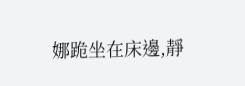娜跪坐在床邊,靜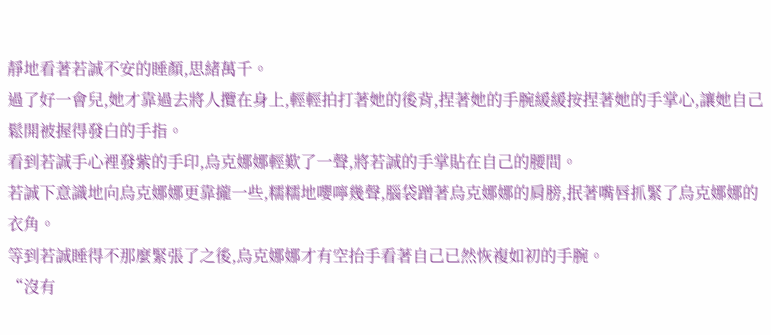靜地看著若誠不安的睡顏,思緒萬千。
過了好一會兒,她才靠過去將人攬在身上,輕輕拍打著她的後背,捏著她的手腕緩緩按捏著她的手掌心,讓她自己鬆開被握得發白的手指。
看到若誠手心裡發紫的手印,烏克娜娜輕歎了一聲,將若誠的手掌貼在自己的腰間。
若誠下意識地向烏克娜娜更靠攏一些,糯糯地嚶嚀幾聲,腦袋蹭著烏克娜娜的肩膀,抿著嘴唇抓緊了烏克娜娜的衣角。
等到若誠睡得不那麼緊張了之後,烏克娜娜才有空抬手看著自己已然恢複如初的手腕。
“沒有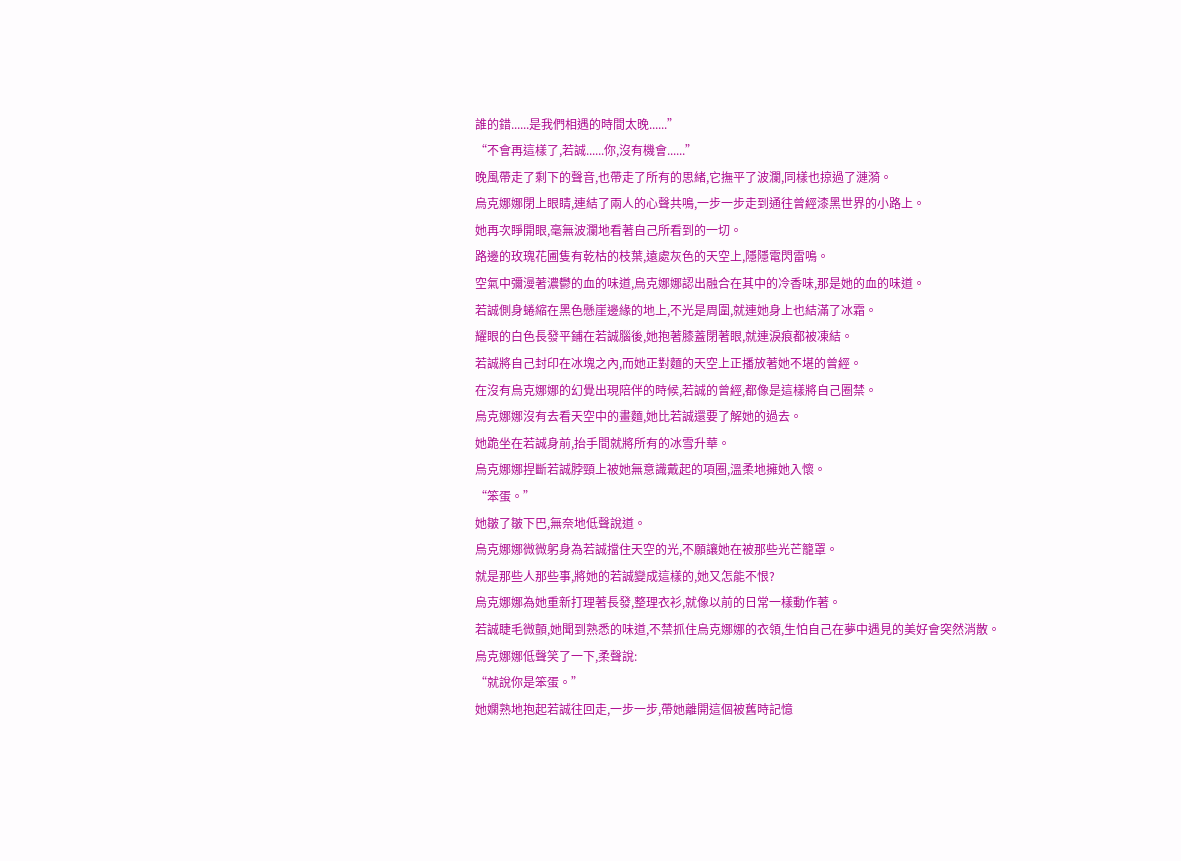誰的錯......是我們相遇的時間太晚......”
“不會再這樣了,若誠......你,沒有機會......”
晚風帶走了剩下的聲音,也帶走了所有的思緒,它撫平了波瀾,同樣也掠過了漣漪。
烏克娜娜閉上眼睛,連結了兩人的心聲共鳴,一步一步走到通往曾經漆黑世界的小路上。
她再次睜開眼,毫無波瀾地看著自己所看到的一切。
路邊的玫瑰花圃隻有乾枯的枝葉,遠處灰色的天空上,隱隱電閃雷鳴。
空氣中彌漫著濃鬱的血的味道,烏克娜娜認出融合在其中的冷香味,那是她的血的味道。
若誠側身蜷縮在黑色懸崖邊緣的地上,不光是周圍,就連她身上也結滿了冰霜。
耀眼的白色長發平鋪在若誠腦後,她抱著膝蓋閉著眼,就連淚痕都被凍結。
若誠將自己封印在冰塊之內,而她正對麵的天空上正播放著她不堪的曾經。
在沒有烏克娜娜的幻覺出現陪伴的時候,若誠的曾經,都像是這樣將自己圈禁。
烏克娜娜沒有去看天空中的畫麵,她比若誠還要了解她的過去。
她跪坐在若誠身前,抬手間就將所有的冰雪升華。
烏克娜娜捏斷若誠脖頸上被她無意識戴起的項圈,溫柔地擁她入懷。
“笨蛋。”
她皺了皺下巴,無奈地低聲說道。
烏克娜娜微微躬身為若誠擋住天空的光,不願讓她在被那些光芒籠罩。
就是那些人那些事,將她的若誠變成這樣的,她又怎能不恨?
烏克娜娜為她重新打理著長發,整理衣衫,就像以前的日常一樣動作著。
若誠睫毛微顫,她聞到熟悉的味道,不禁抓住烏克娜娜的衣領,生怕自己在夢中遇見的美好會突然消散。
烏克娜娜低聲笑了一下,柔聲說:
“就說你是笨蛋。”
她嫻熟地抱起若誠往回走,一步一步,帶她離開這個被舊時記憶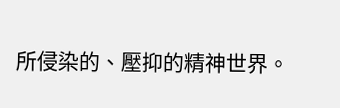所侵染的、壓抑的精神世界。